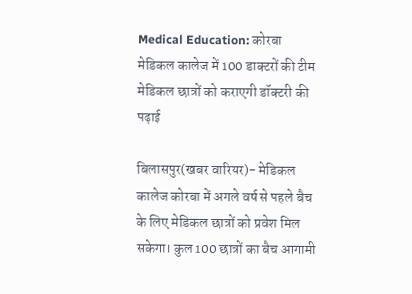Medical Education: कोरबा मेडिकल कालेज में 100 डाक्टरों की टीम मेडिकल छात्रों को कराएगी डॉक्टरी की पढ़ाई

बिलासपुर(खबर वारियर)- मेडिकल कालेज कोरबा में अगले वर्ष से पहले बैच के लिए मेडिकल छात्रों को प्रवेश मिल सकेगा। कुल 100 छात्रों का बैच आगामी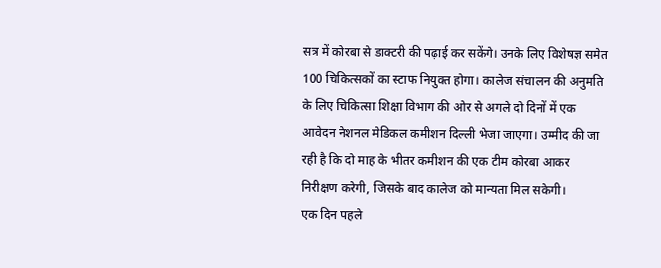सत्र में कोरबा से डाक्टरी की पढ़ाई कर सकेंगे। उनके लिए विशेषज्ञ समेत 100 चिकित्सकों का स्टाफ नियुक्त होगा। कालेज संचालन की अनुमति के लिए चिकित्सा शिक्षा विभाग की ओर से अगले दो दिनों में एक आवेदन नेशनल मेडिकल कमीशन दिल्ली भेजा जाएगा। उम्मीद की जा रही है कि दो माह के भीतर कमीशन की एक टीम कोरबा आकर निरीक्षण करेगी, जिसके बाद कालेज को मान्यता मिल सकेगी।
एक दिन पहले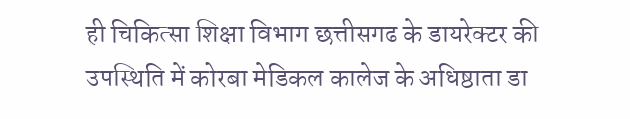ही चिकित्सा शिक्षा विभाग छत्तीसगढ के डायरेक्टर की उपस्थिति में कोरबा मेडिकल कालेज के अधिष्ठाता डा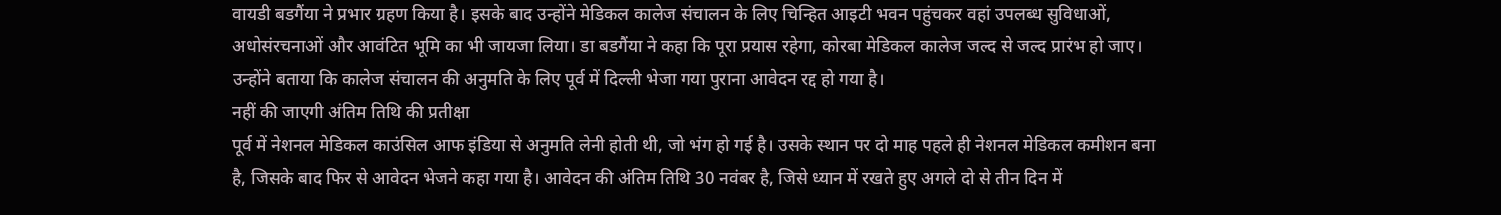वायडी बडगैंया ने प्रभार ग्रहण किया है। इसके बाद उन्होंने मेडिकल कालेज संचालन के लिए चिन्हित आइटी भवन पहुंचकर वहां उपलब्ध सुविधाओं, अधोसंरचनाओं और आवंटित भूमि का भी जायजा लिया। डा बडगैंया ने कहा कि पूरा प्रयास रहेगा, कोरबा मेडिकल कालेज जल्द से जल्द प्रारंभ हो जाए। उन्होंने बताया कि कालेज संचालन की अनुमति के लिए पूर्व में दिल्ली भेजा गया पुराना आवेदन रद्द हो गया है।
नहीं की जाएगी अंतिम तिथि की प्रतीक्षा
पूर्व में नेशनल मेडिकल काउंसिल आफ इंडिया से अनुमति लेनी होती थी, जो भंग हो गई है। उसके स्थान पर दो माह पहले ही नेशनल मेडिकल कमीशन बना है, जिसके बाद फिर से आवेदन भेजने कहा गया है। आवेदन की अंतिम तिथि 30 नवंबर है, जिसे ध्यान में रखते हुए अगले दो से तीन दिन में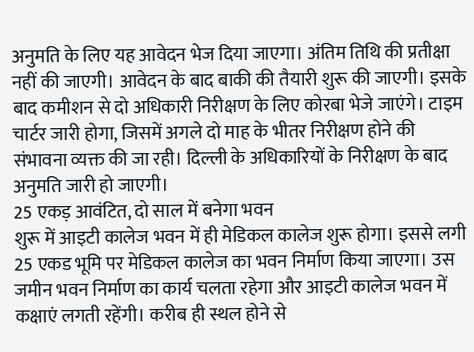अनुमति के लिए यह आवेदन भेज दिया जाएगा। अंतिम तिथि की प्रतीक्षा नहीं की जाएगी। आवेदन के बाद बाकी की तैयारी शुरू की जाएगी। इसके बाद कमीशन से दो अधिकारी निरीक्षण के लिए कोरबा भेजे जाएंगे। टाइम चार्टर जारी होगा, जिसमें अगले दो माह के भीतर निरीक्षण होने की संभावना व्यक्त की जा रही। दिल्ली के अधिकारियों के निरीक्षण के बाद अनुमति जारी हो जाएगी।
25 एकड़ आवंटित, दो साल में बनेगा भवन
शुरू में आइटी कालेज भवन में ही मेडिकल कालेज शुरू होगा। इससे लगी 25 एकड भूमि पर मेडिकल कालेज का भवन निर्माण किया जाएगा। उस जमीन भवन निर्माण का कार्य चलता रहेगा और आइटी कालेज भवन में कक्षाएं लगती रहेंगी। करीब ही स्थल होने से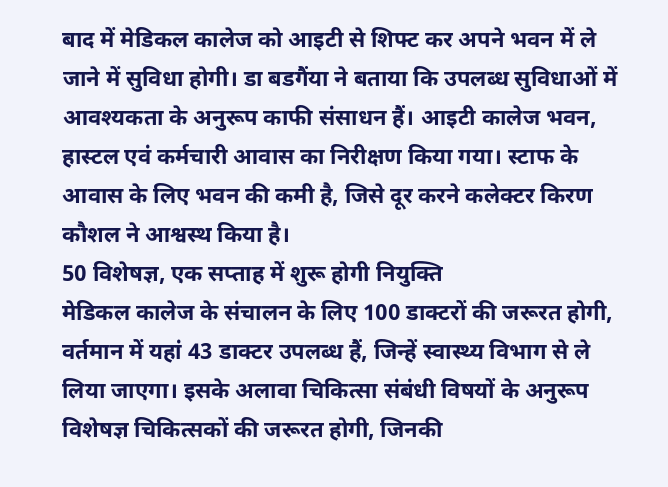बाद में मेडिकल कालेज को आइटी से शिफ्ट कर अपने भवन में ले जाने में सुविधा होगी। डा बडगैंया ने बताया कि उपलब्ध सुविधाओं में आवश्यकता के अनुरूप काफी संसाधन हैं। आइटी कालेज भवन, हास्टल एवं कर्मचारी आवास का निरीक्षण किया गया। स्टाफ के आवास के लिए भवन की कमी है, जिसे दूर करने कलेक्टर किरण कौशल ने आश्वस्थ किया है।
50 विशेषज्ञ, एक सप्ताह में शुरू होगी नियुक्ति
मेडिकल कालेज के संचालन के लिए 100 डाक्टरों की जरूरत होगी, वर्तमान में यहां 43 डाक्टर उपलब्ध हैं, जिन्हें स्वास्थ्य विभाग से ले लिया जाएगा। इसके अलावा चिकित्सा संबंधी विषयों के अनुरूप विशेषज्ञ चिकित्सकों की जरूरत होगी, जिनकी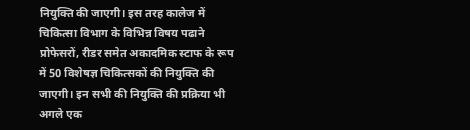नियुक्ति की जाएगी। इस तरह कालेज में चिकित्सा विभाग के विभिन्न विषय पढाने प्रोफेसरों, रीडर समेत अकादमिक स्टाफ के रूप में 50 विशेषज्ञ चिकित्सकों की नियुक्ति की जाएगी। इन सभी की नियुक्ति की प्रक्रिया भी अगले एक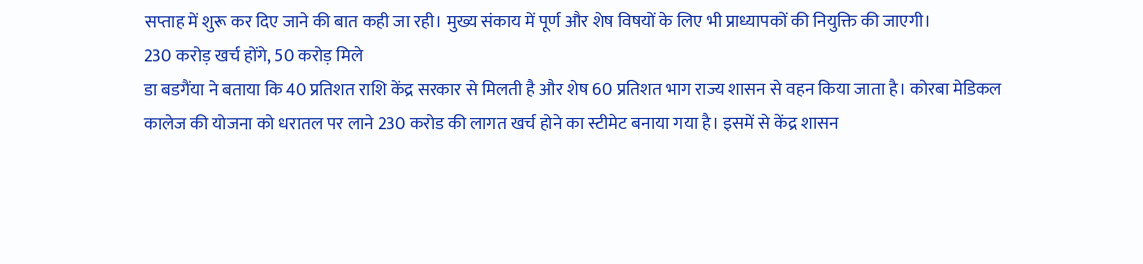सप्ताह में शुरू कर दिए जाने की बात कही जा रही। मुख्य संकाय में पूर्ण और शेष विषयों के लिए भी प्राध्यापकों की नियुक्ति की जाएगी।
230 करोड़ खर्च होंगे, 50 करोड़ मिले
डा बडगैंया ने बताया कि 40 प्रतिशत राशि केंद्र सरकार से मिलती है और शेष 60 प्रतिशत भाग राज्य शासन से वहन किया जाता है। कोरबा मेडिकल कालेज की योजना को धरातल पर लाने 230 करोड की लागत खर्च होने का स्टीमेट बनाया गया है। इसमें से केंद्र शासन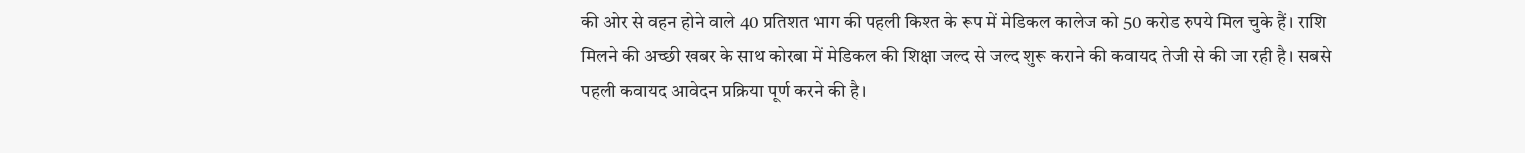की ओर से वहन होने वाले 40 प्रतिशत भाग की पहली किश्त के रूप में मेडिकल कालेज को 50 करोड रुपये मिल चुके हैं। राशि मिलने की अच्छी खबर के साथ कोरबा में मेडिकल की शिक्षा जल्द से जल्द शुरू कराने की कवायद तेजी से की जा रही है। सबसे पहली कवायद आवेदन प्रक्रिया पूर्ण करने की है।